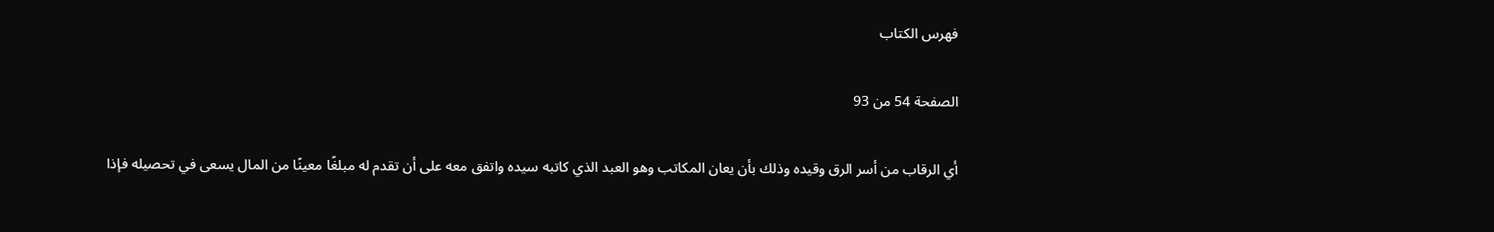فهرس الكتاب

الصفحة 54 من 93

أي الرقاب من أسر الرق وقيده وذلك بأن يعان المكاتب وهو العبد الذي كاتبه سيده واتفق معه على أن تقدم له مبلغًا معينًا من المال يسعى في تحصيله فإذا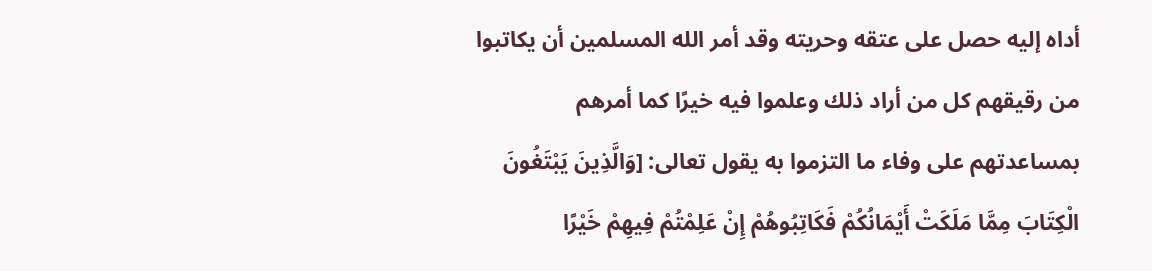أداه إليه حصل على عتقه وحريته وقد أمر الله المسلمين أن يكاتبوا من رقيقهم كل من أراد ذلك وعلموا فيه خيرًا كما أمرهم بمساعدتهم على وفاء ما التزموا به يقول تعالى: [وَالَّذِينَ يَبْتَغُونَ الْكِتَابَ مِمَّا مَلَكَتْ أَيْمَانُكُمْ فَكَاتِبُوهُمْ إِنْ عَلِمْتُمْ فِيهِمْ خَيْرًا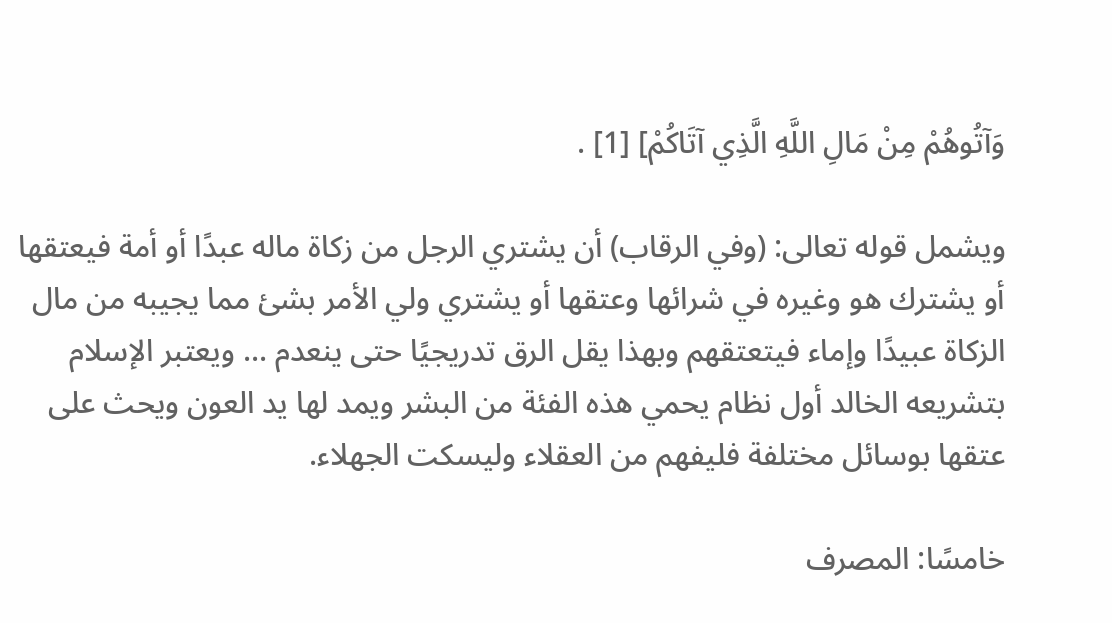وَآتُوهُمْ مِنْ مَالِ اللَّهِ الَّذِي آتَاكُمْ] [1] .

ويشمل قوله تعالى: (وفي الرقاب) أن يشتري الرجل من زكاة ماله عبدًا أو أمة فيعتقها أو يشترك هو وغيره في شرائها وعتقها أو يشتري ولي الأمر بشئ مما يجيبه من مال الزكاة عبيدًا وإماء فيتعتقهم وبهذا يقل الرق تدريجيًا حتى ينعدم ... ويعتبر الإسلام بتشريعه الخالد أول نظام يحمي هذه الفئة من البشر ويمد لها يد العون ويحث على عتقها بوسائل مختلفة فليفهم من العقلاء وليسكت الجهلاء.

خامسًا: المصرف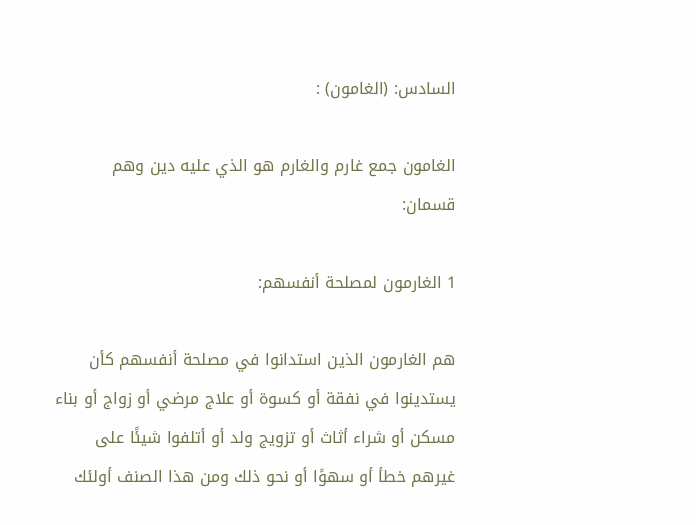السادس: (الغامون) :

الغامون جمع غارم والغارم هو الذي عليه دين وهم قسمان:

1 الغارمون لمصلحة أنفسهم:

هم الغارمون الذين استدانوا في مصلحة أنفسهم كأن يستدينوا في نفقة أو كسوة أو علاج مرضي أو زواج أو بناء مسكن أو شراء أثاث أو تزويج ولد أو أتلفوا شيئًا على غيرهم خطأ أو سهوًا أو نحو ذلك ومن هذا الصنف أولئك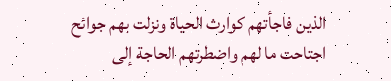الذين فاجأتهم كوارث الحياة ونزلت بهم جوائح اجتاحت ما لهم واضطرتهم الحاجة إلى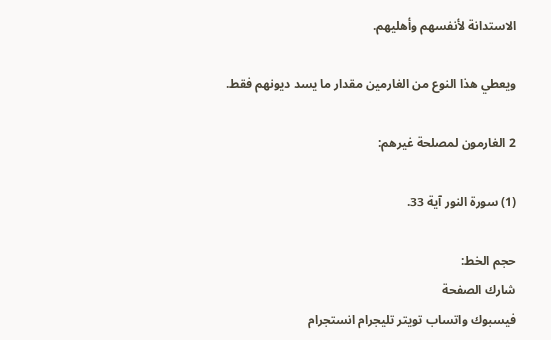الاستدانة لأنفسهم وأهليهم.

ويعطي هذا النوع من الغارمين مقدار ما يسد ديونهم فقط.

2 الغارمون لمصلحة غيرهم:

(1) سورة النور آية 33.

حجم الخط:
شارك الصفحة
فيسبوك واتساب تويتر تليجرام انستجرام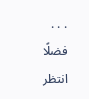. . .
فضلًا انتظر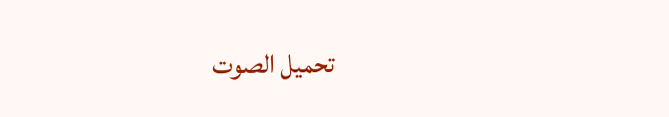تحميل الصوت